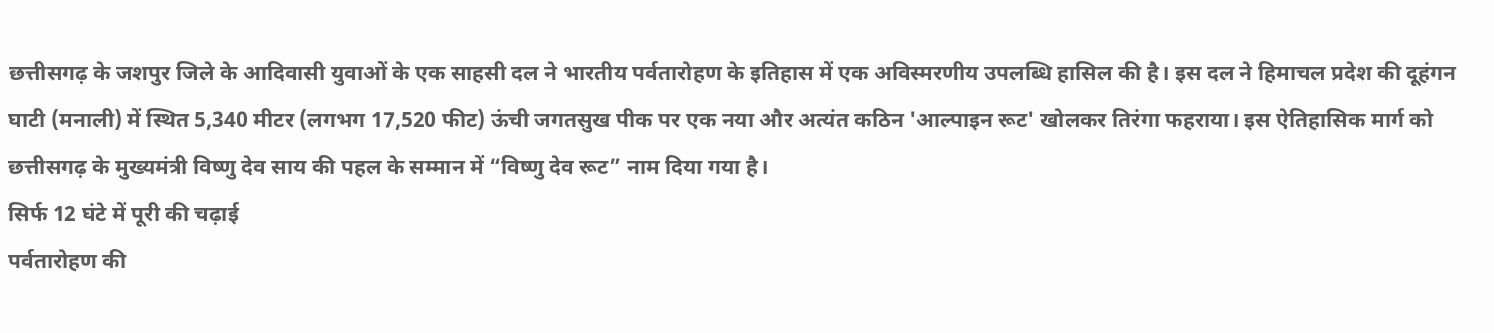छत्तीसगढ़ के जशपुर जिले के आदिवासी युवाओं के एक साहसी दल ने भारतीय पर्वतारोहण के इतिहास में एक अविस्मरणीय उपलब्धि हासिल की है। इस दल ने हिमाचल प्रदेश की दूहंगन घाटी (मनाली) में स्थित 5,340 मीटर (लगभग 17,520 फीट) ऊंची जगतसुख पीक पर एक नया और अत्यंत कठिन 'आल्पाइन रूट' खोलकर तिरंगा फहराया। इस ऐतिहासिक मार्ग को छत्तीसगढ़ के मुख्यमंत्री विष्णु देव साय की पहल के सम्मान में “विष्णु देव रूट” नाम दिया गया है।
सिर्फ 12 घंटे में पूरी की चढ़ाई
पर्वतारोहण की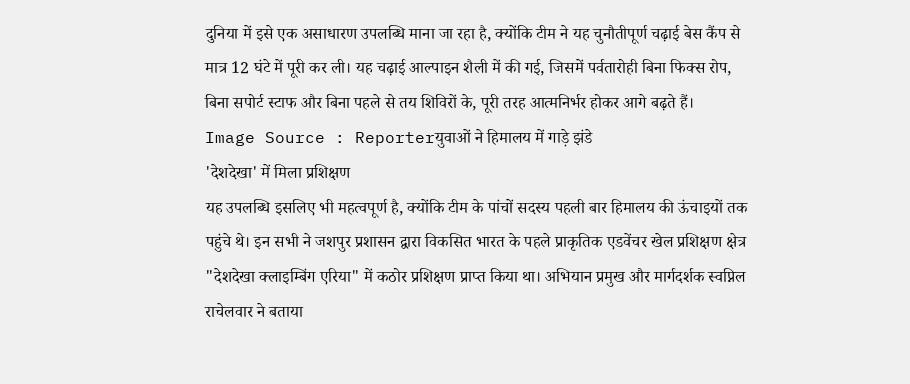दुनिया में इसे एक असाधारण उपलब्धि माना जा रहा है, क्योंकि टीम ने यह चुनौतीपूर्ण चढ़ाई बेस कैंप से मात्र 12 घंटे में पूरी कर ली। यह चढ़ाई आल्पाइन शैली में की गई, जिसमें पर्वतारोही बिना फिक्स रोप, बिना सपोर्ट स्टाफ और बिना पहले से तय शिविरों के, पूरी तरह आत्मनिर्भर होकर आगे बढ़ते हैं।
Image Source : Reporterयुवाओं ने हिमालय में गाड़े झंडे
'देशदेखा' में मिला प्रशिक्षण
यह उपलब्धि इसलिए भी महत्वपूर्ण है, क्योंकि टीम के पांचों सदस्य पहली बार हिमालय की ऊंचाइयों तक पहुंचे थे। इन सभी ने जशपुर प्रशासन द्वारा विकसित भारत के पहले प्राकृतिक एडवेंचर खेल प्रशिक्षण क्षेत्र "देशदेखा क्लाइम्बिंग एरिया" में कठोर प्रशिक्षण प्राप्त किया था। अभियान प्रमुख और मार्गदर्शक स्वप्निल राचेलवार ने बताया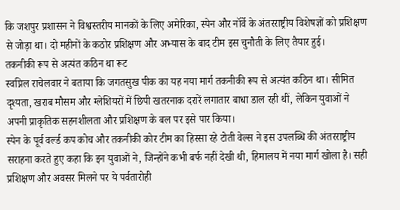कि जशपुर प्रशासन ने विश्वस्तरीय मानकों के लिए अमेरिका, स्पेन और नॉर्वे के अंतरराष्ट्रीय विशेषज्ञों को प्रशिक्षण से जोड़ा था। दो महीनों के कठोर प्रशिक्षण और अभ्यास के बाद टीम इस चुनौती के लिए तैयार हुई।
तकनीकी रूप से अत्यंत कठिन था रूट
स्वप्निल राचेलवार ने बताया कि जगतसुख पीक का यह नया मार्ग तकनीकी रूप से अत्यंत कठिन था। सीमित दृश्यता, खराब मौसम और ग्लेशियरों में छिपी खतरनाक दरारें लगातार बाधा डाल रही थीं, लेकिन युवाओं ने अपनी प्राकृतिक सहनशीलता और प्रशिक्षण के बल पर इसे पार किया।
स्पेन के पूर्व वर्ल्ड कप कोच और तकनीकी कोर टीम का हिस्सा रहे टोती वेल्स ने इस उपलब्धि की अंतरराष्ट्रीय सराहना करते हुए कहा कि इन युवाओं ने, जिन्होंने कभी बर्फ नहीं देखी थी, हिमालय में नया मार्ग खोला है। सही प्रशिक्षण और अवसर मिलने पर ये पर्वतारोही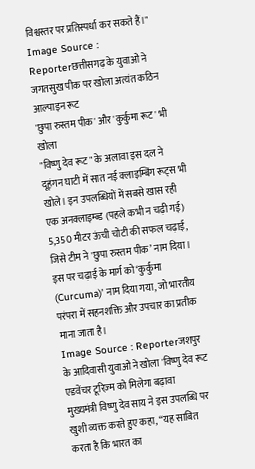विश्वस्तर पर प्रतिस्पर्धा कर सकते हैं।"
Image Source : Reporterछत्तीसगढ़ के युवाओं ने जगतसुख पीक पर खोला अत्यंत कठिन आल्पाइन रूट
'छुपा रुस्तम पीक' और 'कुर्कुमा रूट' भी खोला
"विष्णु देव रूट" के अलावा इस दल ने दूहंगन घाटी में सात नई क्लाइम्बिंग रूट्स भी खोले। इन उपलब्धियों में सबसे खास रही एक अनक्लाइम्ब्ड (पहले कभी न चढ़ी गई) 5,350 मीटर ऊंची चोटी की सफल चढ़ाई, जिसे टीम ने 'छुपा रुस्तम पीक’ नाम दिया। इस पर चढ़ाई के मार्ग को ‘कुर्कुमा (Curcuma)’ नाम दिया गया, जो भारतीय परंपरा में सहनशक्ति और उपचार का प्रतीक माना जाता है।
Image Source : Reporterजशपुर के आदिवासी युवाओं ने खोला 'विष्णु देव रूट
एडवेंचर टूरिज़्म को मिलेगा बढ़ावा
मुख्यमंत्री विष्णु देव साय ने इस उपलब्धि पर खुशी व्यक्त करते हुए कहा, “यह साबित करता है कि भारत का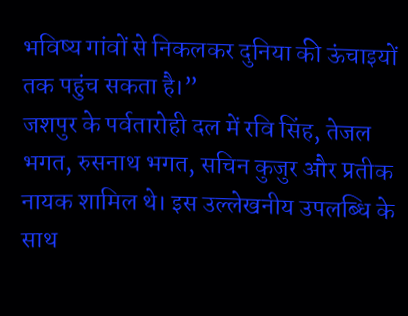भविष्य गांवों से निकलकर दुनिया की ऊंचाइयों तक पहुंच सकता है।”
जशपुर के पर्वतारोही दल में रवि सिंह, तेजल भगत, रुसनाथ भगत, सचिन कुजुर और प्रतीक नायक शामिल थे। इस उल्लेखनीय उपलब्धि के साथ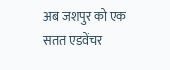अब जशपुर को एक सतत एडवेंचर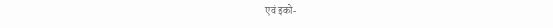एवं इको-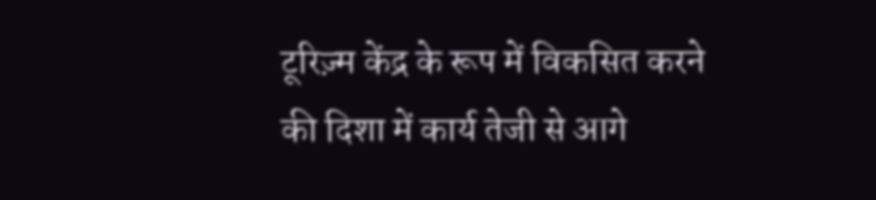टूरिज़्म केंद्र के रूप में विकसित करने की दिशा में कार्य तेजी से आगे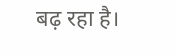बढ़ रहा है।